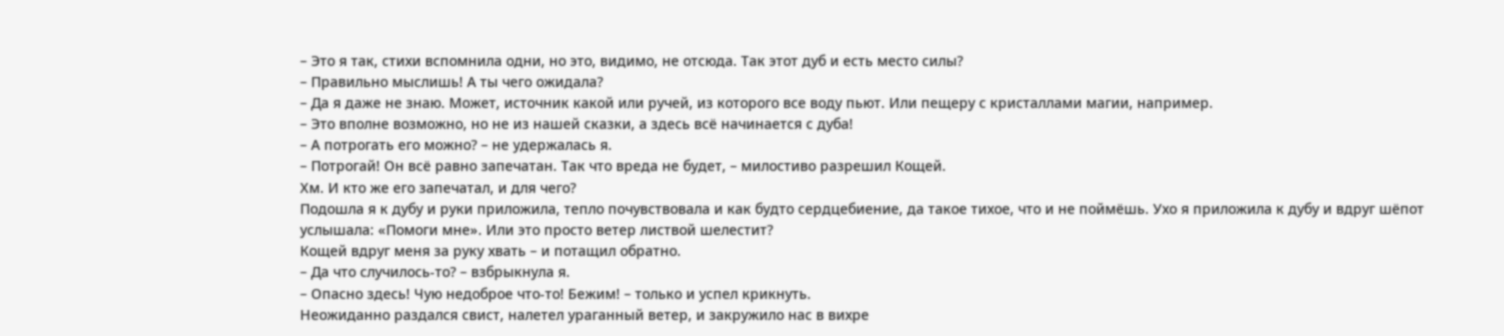– Это я так, стихи вспомнила одни, но это, видимо, не отсюда. Так этот дуб и есть место силы?
– Правильно мыслишь! А ты чего ожидала?
– Да я даже не знаю. Может, источник какой или ручей, из которого все воду пьют. Или пещеру с кристаллами магии, например.
– Это вполне возможно, но не из нашей сказки, а здесь всё начинается с дуба!
– А потрогать его можно? – не удержалась я.
– Потрогай! Он всё равно запечатан. Так что вреда не будет, – милостиво разрешил Кощей.
Хм. И кто же его запечатал, и для чего?
Подошла я к дубу и руки приложила, тепло почувствовала и как будто сердцебиение, да такое тихое, что и не поймёшь. Ухо я приложила к дубу и вдруг шёпот услышала: «Помоги мне». Или это просто ветер листвой шелестит?
Кощей вдруг меня за руку хвать – и потащил обратно.
– Да что случилось-то? – взбрыкнула я.
– Опасно здесь! Чую недоброе что-то! Бежим! – только и успел крикнуть.
Неожиданно раздался свист, налетел ураганный ветер, и закружило нас в вихре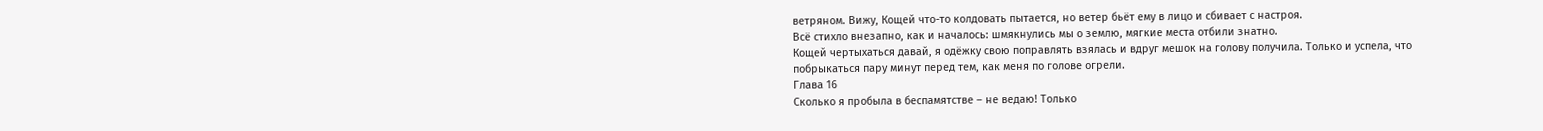ветряном. Вижу, Кощей что-то колдовать пытается, но ветер бьёт ему в лицо и сбивает с настроя.
Всё стихло внезапно, как и началось: шмякнулись мы о землю, мягкие места отбили знатно.
Кощей чертыхаться давай, я одёжку свою поправлять взялась и вдруг мешок на голову получила. Только и успела, что побрыкаться пару минут перед тем, как меня по голове огрели.
Глава 16
Сколько я пробыла в беспамятстве – не ведаю! Только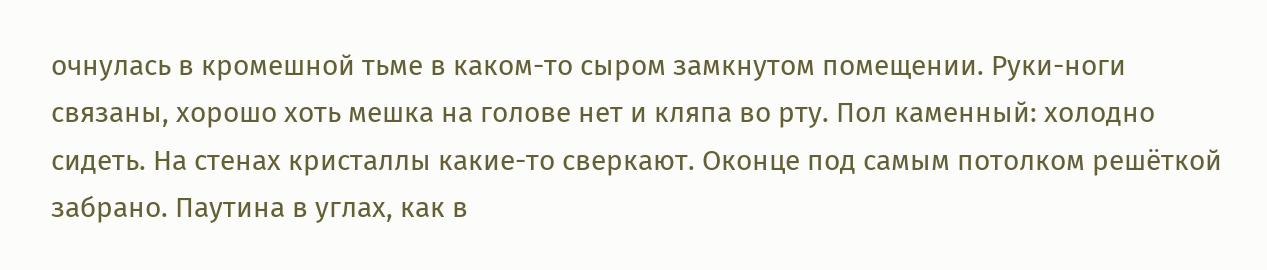очнулась в кромешной тьме в каком-то сыром замкнутом помещении. Руки-ноги связаны, хорошо хоть мешка на голове нет и кляпа во рту. Пол каменный: холодно сидеть. На стенах кристаллы какие-то сверкают. Оконце под самым потолком решёткой забрано. Паутина в углах, как в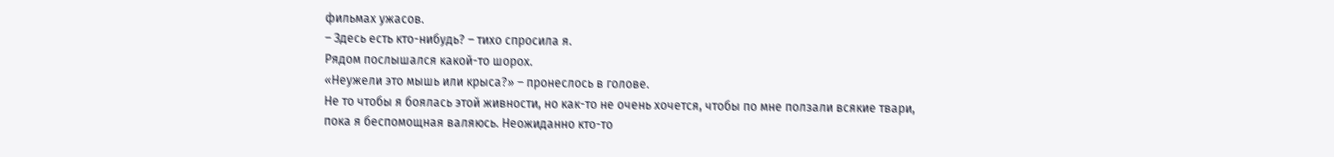фильмах ужасов.
– Здесь есть кто-нибудь? – тихо спросила я.
Рядом послышался какой-то шорох.
«Неужели это мышь или крыса?» – пронеслось в голове.
Не то чтобы я боялась этой живности, но как-то не очень хочется, чтобы по мне ползали всякие твари, пока я беспомощная валяюсь. Неожиданно кто-то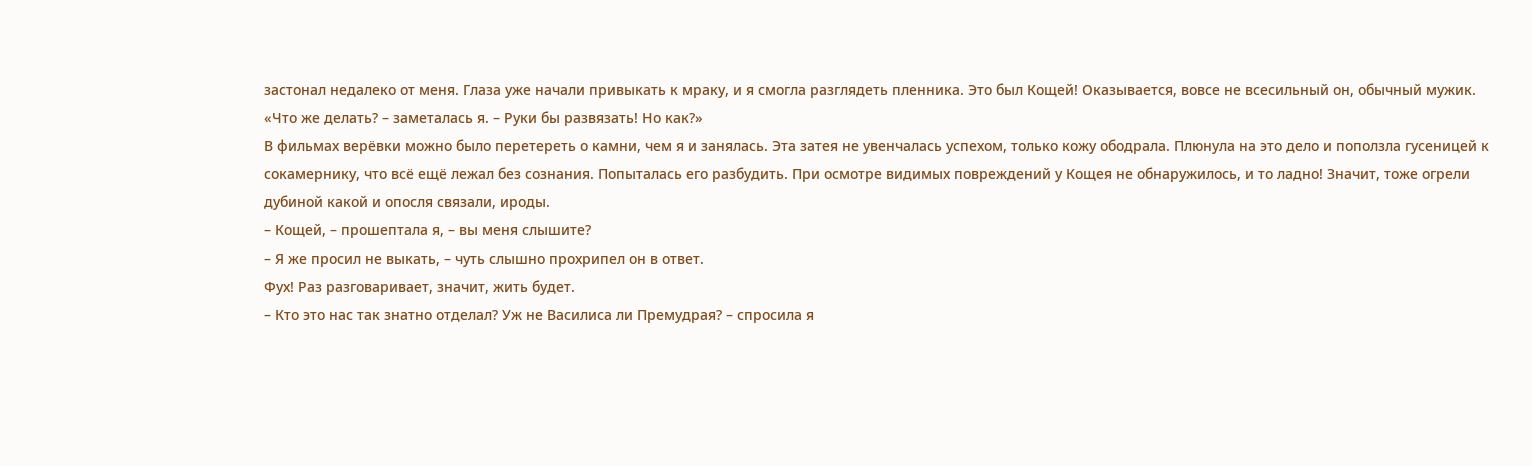застонал недалеко от меня. Глаза уже начали привыкать к мраку, и я смогла разглядеть пленника. Это был Кощей! Оказывается, вовсе не всесильный он, обычный мужик.
«Что же делать? – заметалась я. – Руки бы развязать! Но как?»
В фильмах верёвки можно было перетереть о камни, чем я и занялась. Эта затея не увенчалась успехом, только кожу ободрала. Плюнула на это дело и поползла гусеницей к сокамернику, что всё ещё лежал без сознания. Попыталась его разбудить. При осмотре видимых повреждений у Кощея не обнаружилось, и то ладно! Значит, тоже огрели дубиной какой и опосля связали, ироды.
– Кощей, – прошептала я, – вы меня слышите?
– Я же просил не выкать, – чуть слышно прохрипел он в ответ.
Фух! Раз разговаривает, значит, жить будет.
– Кто это нас так знатно отделал? Уж не Василиса ли Премудрая? – спросила я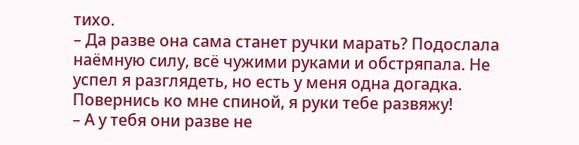тихо.
– Да разве она сама станет ручки марать? Подослала наёмную силу, всё чужими руками и обстряпала. Не успел я разглядеть, но есть у меня одна догадка. Повернись ко мне спиной, я руки тебе развяжу!
– А у тебя они разве не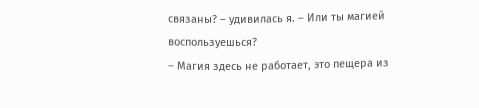связаны? – удивилась я. – Или ты магией воспользуешься?
– Магия здесь не работает, это пещера из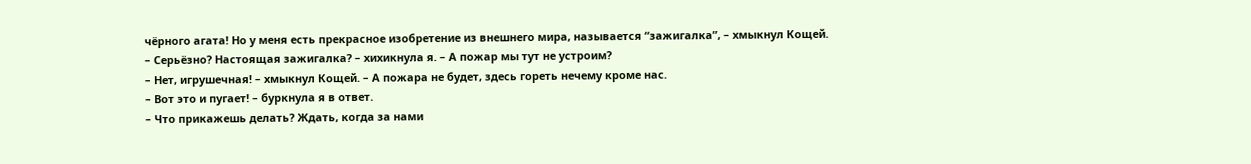чёрного агата! Но у меня есть прекрасное изобретение из внешнего мира, называется “зажигалка”, – хмыкнул Кощей.
– Серьёзно? Настоящая зажигалка? – хихикнула я. – А пожар мы тут не устроим?
– Нет, игрушечная! – хмыкнул Кощей. – А пожара не будет, здесь гореть нечему кроме нас.
– Вот это и пугает! – буркнула я в ответ.
– Что прикажешь делать? Ждать, когда за нами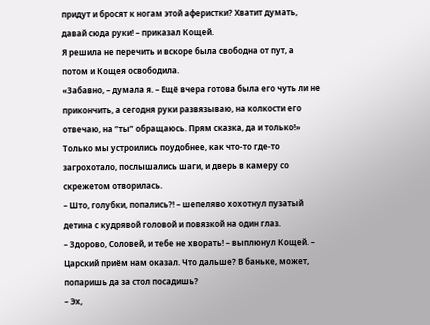придут и бросят к ногам этой аферистки? Хватит думать, давай сюда руки! – приказал Кощей.
Я решила не перечить и вскоре была свободна от пут, а потом и Кощея освободила.
«Забавно, – думала я. – Ещё вчера готова была его чуть ли не прикончить, а сегодня руки развязываю, на колкости его отвечаю, на “ты” обращаюсь. Прям сказка, да и только!»
Только мы устроились поудобнее, как что-то где-то загрохотало, послышались шаги, и дверь в камеру со скрежетом отворилась.
– Што, голубки, попались?! – шепеляво хохотнул пузатый детина с кудрявой головой и повязкой на один глаз.
– Здорово, Соловей, и тебе не хворать! – выплюнул Кощей. – Царский приём нам оказал. Что дальше? В баньке, может, попаришь да за стол посадишь?
– Эх,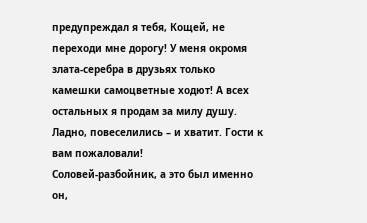предупреждал я тебя, Кощей, не переходи мне дорогу! У меня окромя злата-серебра в друзьях только камешки самоцветные ходют! А всех остальных я продам за милу душу. Ладно, повеселились – и хватит. Гости к вам пожаловали!
Соловей-разбойник, а это был именно он,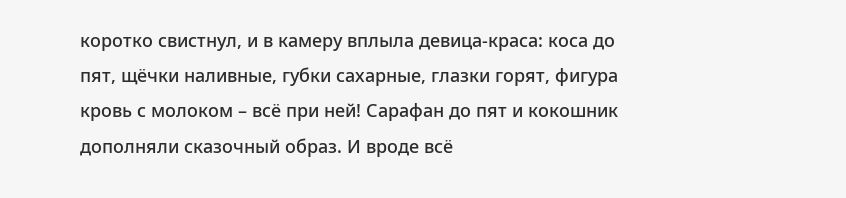коротко свистнул, и в камеру вплыла девица-краса: коса до пят, щёчки наливные, губки сахарные, глазки горят, фигура кровь с молоком – всё при ней! Сарафан до пят и кокошник дополняли сказочный образ. И вроде всё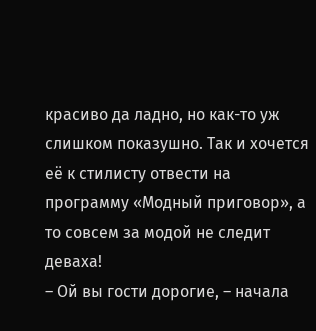красиво да ладно, но как-то уж слишком показушно. Так и хочется её к стилисту отвести на программу «Модный приговор», а то совсем за модой не следит деваха!
– Ой вы гости дорогие, – начала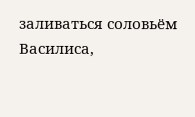заливаться соловьём Василиса,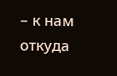– к нам откуда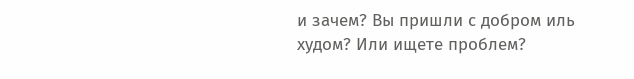и зачем? Вы пришли с добром иль худом? Или ищете проблем?